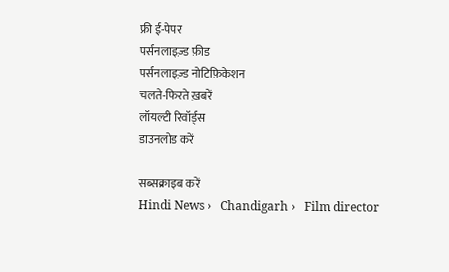फ्री ई-पेपर
पर्सनलाइज़्ड फ़ीड
पर्सनलाइज़्ड नोटिफ़िकेशन
चलते-फिरते ख़बरें
लॉयल्टी रिवॉर्ड्स
डाउनलोड करें

सब्सक्राइब करें
Hindi News ›   Chandigarh ›   Film director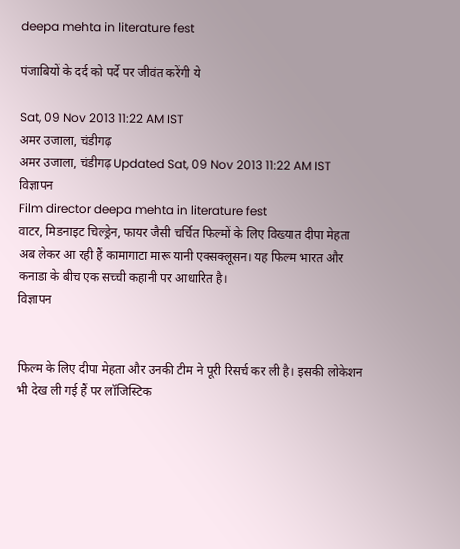deepa mehta in literature fest

पंजाबियों के दर्द को पर्दे पर जीवंत करेंगी ये

Sat, 09 Nov 2013 11:22 AM IST
अमर उजाला, चंडीगढ़
अमर उजाला, चंडीगढ़ Updated Sat, 09 Nov 2013 11:22 AM IST
विज्ञापन
Film director deepa mehta in literature fest
वाटर, मिडनाइट चिल्ड्रेन, फायर जैसी चर्चित फिल्मों के लिए विख्यात दीपा मेहता अब लेकर आ रही हैं कामागाटा मारू यानी एक्सक्लूसन। यह फिल्म भारत और कनाडा के बीच एक सच्ची कहानी पर आधारित है।
विज्ञापन


फिल्म के लिए दीपा मेहता और उनकी टीम ने पूरी रिसर्च कर ली है। इसकी लोकेशन भी देख ली गई हैं पर लॉजिस्टिक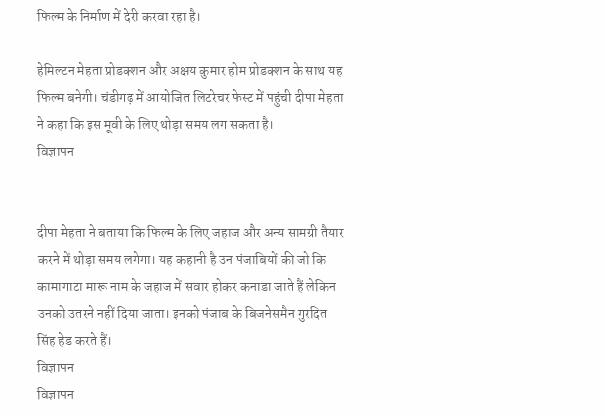फिल्म के निर्माण में देरी करवा रहा है।

हेमिल्टन मेहता प्रोडक्शन और अक्षय कुमार होम प्रोडक्शन के साथ यह फिल्म बनेगी। चंडीगढ़ में आयोजित लिटरेचर फेस्ट में पहुंची दीपा मेहता ने कहा कि इस मूवी के लिए थोड़ा समय लग सकता है।
विज्ञापन


दीपा मेहता ने बताया कि फिल्म के लिए जहाज और अन्य सामग्री तैयार करने में थोड़ा समय लगेगा। यह कहानी है उन पंजाबियों की जो कि कामागाटा मारू नाम के जहाज में सवार होकर कनाडा जाते हैं लेकिन उनको उतरने नहीं दिया जाता। इनको पंजाब के बिजनेसमैन गुरदित सिंह हेड करते हैं।
विज्ञापन
विज्ञापन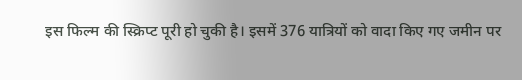इस फिल्म की स्क्रिप्ट पूरी हो चुकी है। इसमें 376 यात्रियों को वादा किए गए जमीन पर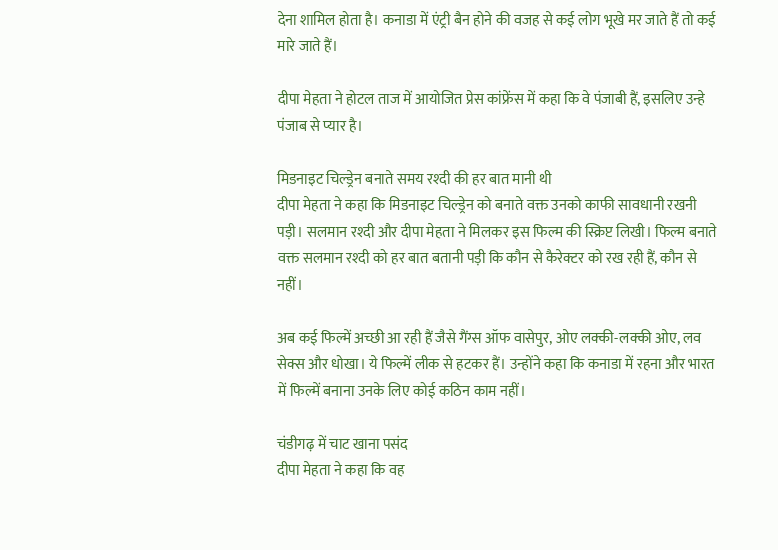देना शामिल होता है। कनाडा में एंट्री बैन होने की वजह से कई लोग भूखे मर जाते हैं तो कई मारे जाते हैं।

दीपा मेहता ने होटल ताज में आयोजित प्रेस कांफ्रेंस में कहा कि वे पंजाबी हैं, इसलिए उन्हे पंजाब से प्यार है।

मिडनाइट चिल्ड्रेन बनाते समय रश्दी की हर बात मानी थी
दीपा मेहता ने कहा कि मिडनाइट चिल्ड्रेन को बनाते वक्त उनको काफी सावधानी रखनी पड़ी। सलमान रश्दी और दीपा मेहता ने मिलकर इस फिल्म की स्क्रिप्ट लिखी। फिल्म बनाते वक्त सलमान रश्दी को हर बात बतानी पड़ी कि कौन से कैरेक्टर को रख रही हैं, कौन से नहीं।

अब कई फिल्में अच्छी आ रही हैं जैसे गैंग्स ऑफ वासेपुर, ओए लक्की-लक्की ओए, लव सेक्स और धोखा। ये फिल्में लीक से हटकर हैं। उन्होंने कहा कि कनाडा में रहना और भारत में फिल्में बनाना उनके लिए कोई कठिन काम नहीं।

चंडीगढ़ में चाट खाना पसंद
दीपा मेहता ने कहा कि वह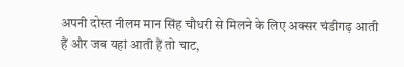अपनी दोस्त नीलम मान सिंह चौधरी से मिलने के लिए अक्सर चंडीगढ़ आती हैं और जब यहां आती हैं तो चाट,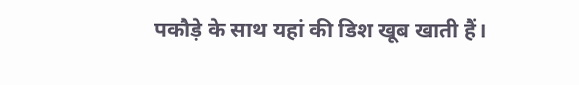पकौड़े के साथ यहां की डिश खूब खाती हैं।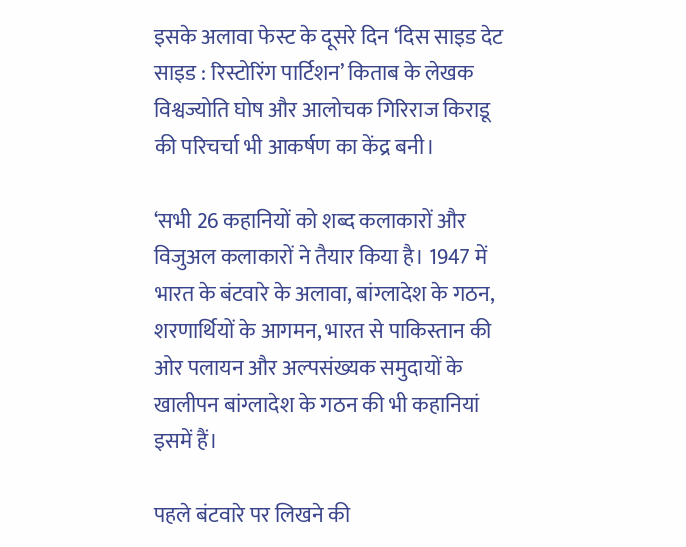इसके अलावा फेस्ट के दूसरे दिन ‘दिस साइड देट साइड : रिस्टोरिंग पार्टिशन’ किताब के लेखक विश्वज्योति घोष और आलोचक गिरिराज किराडू की परिचर्चा भी आकर्षण का केंद्र बनी।

‘सभी 26 कहानियों को शब्द कलाकारों और विजुअल कलाकारों ने तैयार किया है। 1947 में भारत के बंटवारे के अलावा, बांग्लादेश के गठन, शरणार्थियों के आगमन, भारत से पाकिस्तान की ओर पलायन और अल्पसंख्यक समुदायों के खालीपन बांग्लादेश के गठन की भी कहानियां इसमें हैं।

पहले बंटवारे पर लिखने की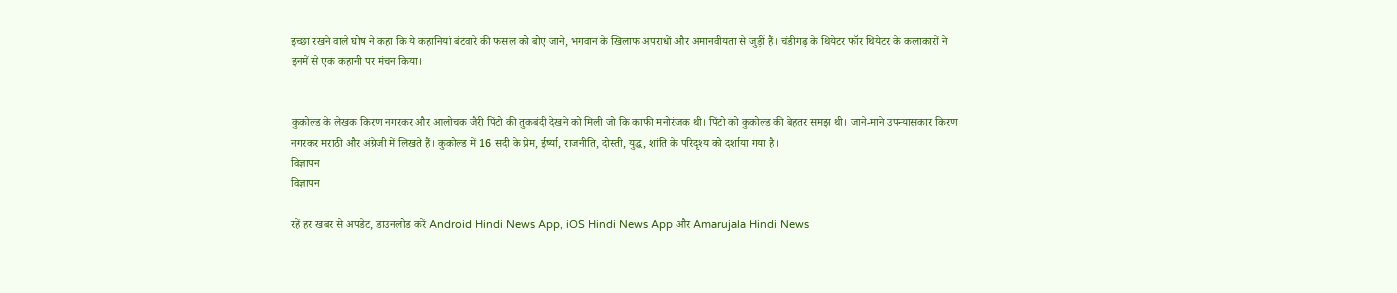इच्छा रखने वाले घोष ने कहा कि ये कहानियां बंटवारे की फसल को बोए जाने, भगवान के खिलाफ अपराधों और अमानवीयता से जुड़ीं हैं। चंडीगढ़ के थियेटर फॉर थियेटर के कलाकारों ने इनमें से एक कहानी पर मंचन किया।


कुकोल्ड के लेखक किरण नगरकर और आलोचक जैरी पिंटो की तुकबंदी देखने को मिली जो कि काफी मनोरंजक थी। पिंटो को कुकोल्ड की बेहतर समझ थी। जाने-माने उपन्यासकार किरण नगरकर मराठी और अंग्रेजी में लिखते हैं। कुकोल्ड में 16 सदी के प्रेम, ईर्ष्या, राजनीति, दोस्ती, युद्ध, शांति के परिदृश्य को दर्शाया गया है।
विज्ञापन
विज्ञापन

रहें हर खबर से अपडेट, डाउनलोड करें Android Hindi News App, iOS Hindi News App और Amarujala Hindi News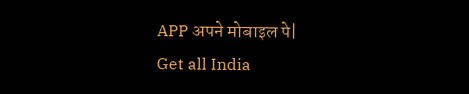APP अपने मोबाइल पे|
Get all India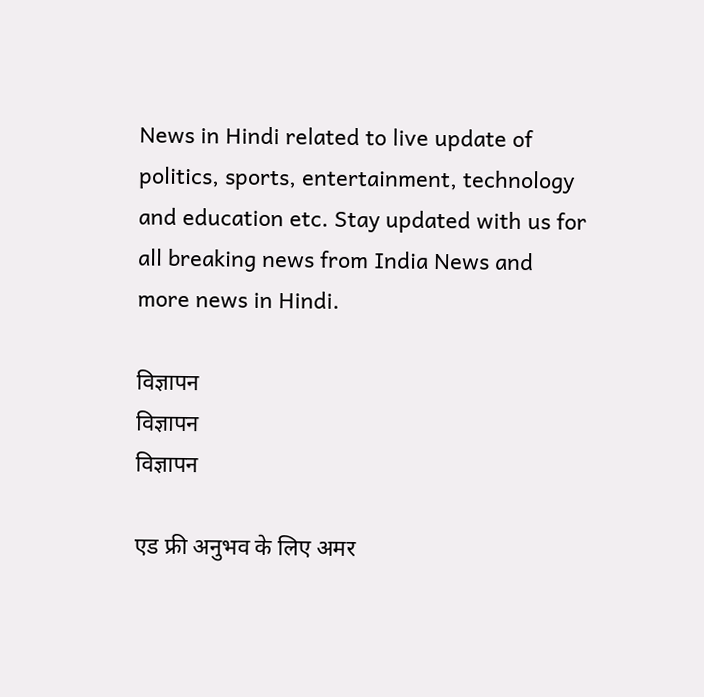News in Hindi related to live update of politics, sports, entertainment, technology and education etc. Stay updated with us for all breaking news from India News and more news in Hindi.

विज्ञापन
विज्ञापन
विज्ञापन

एड फ्री अनुभव के लिए अमर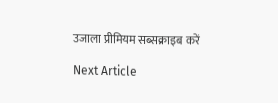उजाला प्रीमियम सब्सक्राइब करें

Next Article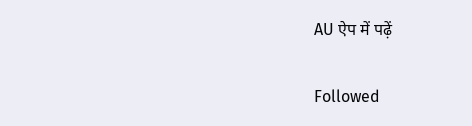AU ऐप में पढ़ें

Followed